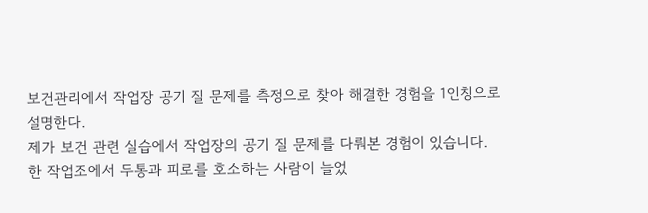보건관리에서 작업장 공기 질 문제를 측정으로 찾아 해결한 경험을 1인칭으로 설명한다.
제가 보건 관련 실습에서 작업장의 공기 질 문제를 다뤄본 경험이 있습니다. 한 작업조에서 두통과 피로를 호소하는 사람이 늘었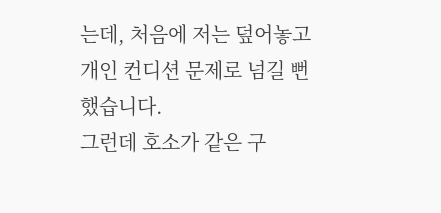는데, 처음에 저는 덮어놓고 개인 컨디션 문제로 넘길 뻔했습니다.
그런데 호소가 같은 구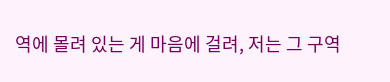역에 몰려 있는 게 마음에 걸려, 저는 그 구역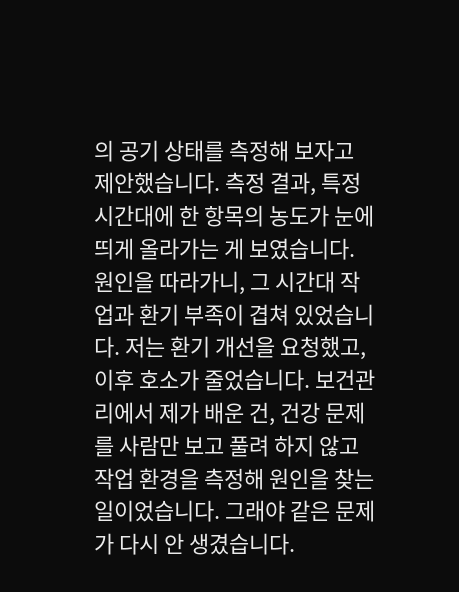의 공기 상태를 측정해 보자고 제안했습니다. 측정 결과, 특정 시간대에 한 항목의 농도가 눈에 띄게 올라가는 게 보였습니다.
원인을 따라가니, 그 시간대 작업과 환기 부족이 겹쳐 있었습니다. 저는 환기 개선을 요청했고, 이후 호소가 줄었습니다. 보건관리에서 제가 배운 건, 건강 문제를 사람만 보고 풀려 하지 않고 작업 환경을 측정해 원인을 찾는 일이었습니다. 그래야 같은 문제가 다시 안 생겼습니다.